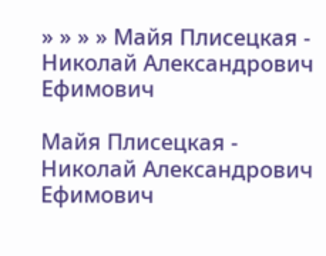» » » » Майя Плисецкая - Николай Александрович Ефимович

Майя Плисецкая - Николай Александрович Ефимович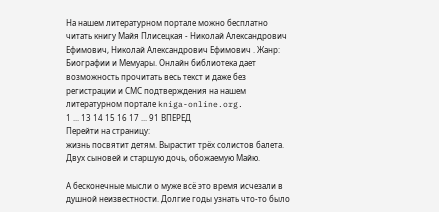На нашем литературном портале можно бесплатно читать книгу Майя Плисецкая - Николай Александрович Ефимович, Николай Александрович Ефимович . Жанр: Биографии и Мемуары. Онлайн библиотека дает возможность прочитать весь текст и даже без регистрации и СМС подтверждения на нашем литературном портале kniga-online.org.
1 ... 13 14 15 16 17 ... 91 ВПЕРЕД
Перейти на страницу:
жизнь посвятит детям. Вырастит трёх солистов балета. Двух сыновей и старшую дочь, обожаемую Майю.

А бесконечные мысли о муже всё это время исчезали в душной неизвестности. Долгие годы узнать что-то было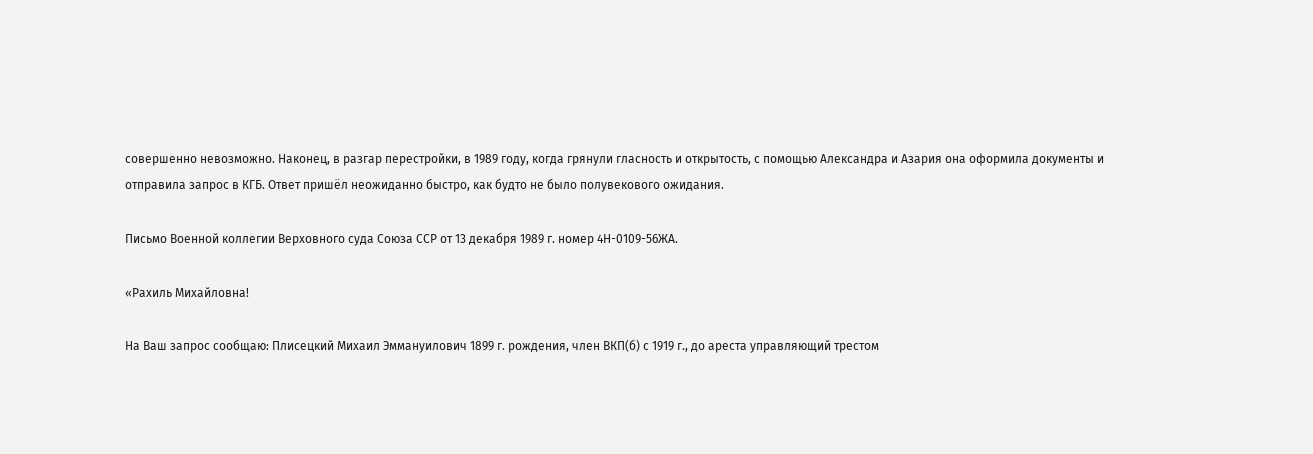совершенно невозможно. Наконец, в разгар перестройки, в 1989 году, когда грянули гласность и открытость, с помощью Александра и Азария она оформила документы и отправила запрос в КГБ. Ответ пришёл неожиданно быстро, как будто не было полувекового ожидания.

Письмо Военной коллегии Верховного суда Союза ССР от 13 декабря 1989 г. номер 4Н-0109-56ЖА.

«Рахиль Михайловна!

На Ваш запрос сообщаю: Плисецкий Михаил Эммануилович 1899 г. рождения, член ВКП(б) с 1919 г., до ареста управляющий трестом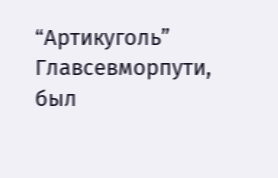“Aртикуголь” Главсевморпути, был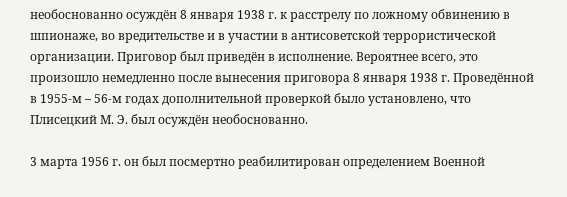необоснованно осуждён 8 января 1938 г. к расстрелу по ложному обвинению в шпионаже, во вредительстве и в участии в антисоветской террористической организации. Приговор был приведён в исполнение. Вероятнее всего, это произошло немедленно после вынесения приговора 8 января 1938 г. Проведённой в 1955-м – 56-м годах дополнительной проверкой было установлено, что Плисецкий М. Э. был осуждён необоснованно.

3 марта 1956 г. он был посмертно реабилитирован определением Военной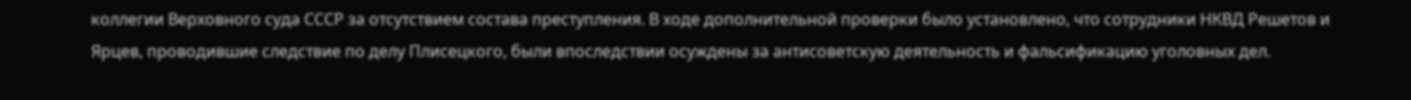коллегии Верховного суда СССР за отсутствием состава преступления. В ходе дополнительной проверки было установлено, что сотрудники НКВД Решетов и Ярцев, проводившие следствие по делу Плисецкого, были впоследствии осуждены за антисоветскую деятельность и фальсификацию уголовных дел.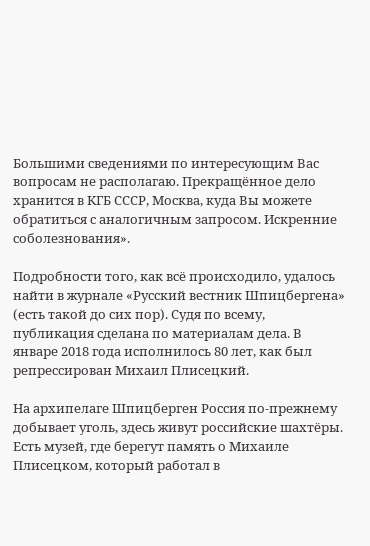Большими сведениями по интересующим Вас вопросам не располагаю. Прекращённое дело хранится в КГБ СССР, Москва, куда Вы можете обратиться с аналогичным запросом. Искренние соболезнования».

Подробности того, как всё происходило, удалось найти в журнале «Русский вестник Шпицбергена» (есть такой до сих пор). Судя по всему, публикация сделана по материалам дела. В январе 2018 года исполнилось 80 лет, как был репрессирован Михаил Плисецкий.

На архипелаге Шпицберген Россия по-прежнему добывает уголь, здесь живут российские шахтёры. Есть музей, где берегут память о Михаиле Плисецком, который работал в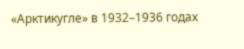«Арктикугле» в 1932–1936 годах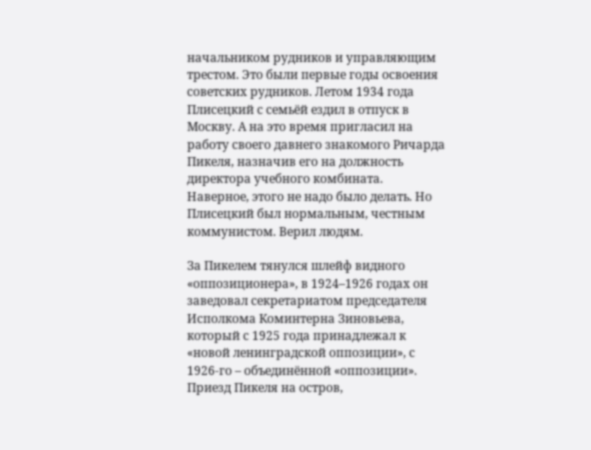начальником рудников и управляющим трестом. Это были первые годы освоения советских рудников. Летом 1934 года Плисецкий с семьёй ездил в отпуск в Москву. А на это время пригласил на работу своего давнего знакомого Ричарда Пикеля, назначив его на должность директора учебного комбината. Наверное, этого не надо было делать. Но Плисецкий был нормальным, честным коммунистом. Верил людям.

За Пикелем тянулся шлейф видного «оппозиционера», в 1924–1926 годах он заведовал секретариатом председателя Исполкома Коминтерна Зиновьева, который с 1925 года принадлежал к «новой ленинградской оппозиции», с 1926-го – объединённой «оппозиции». Приезд Пикеля на остров,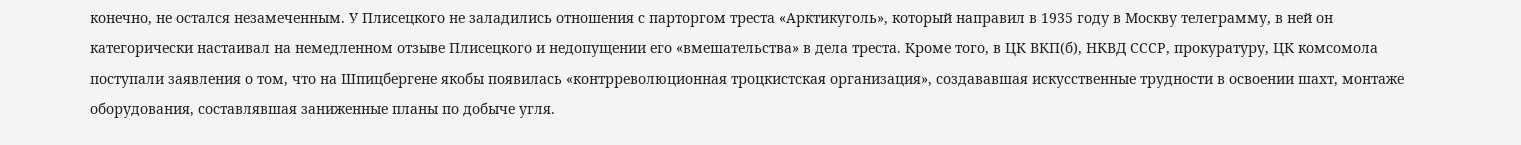конечно, не остался незамеченным. У Плисецкого не заладились отношения с парторгом треста «Арктикуголь», который направил в 1935 году в Москву телеграмму, в ней он категорически настаивал на немедленном отзыве Плисецкого и недопущении его «вмешательства» в дела треста. Кроме того, в ЦК ВКП(б), НКВД СССР, прокуратуру, ЦК комсомола поступали заявления о том, что на Шпицбергене якобы появилась «контрреволюционная троцкистская организация», создававшая искусственные трудности в освоении шахт, монтаже оборудования, составлявшая заниженные планы по добыче угля.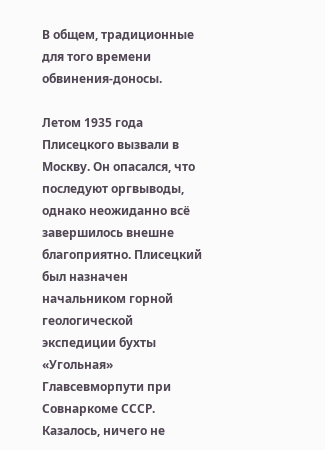В общем, традиционные для того времени обвинения-доносы.

Летом 1935 года Плисецкого вызвали в Москву. Он опасался, что последуют оргвыводы, однако неожиданно всё завершилось внешне благоприятно. Плисецкий был назначен начальником горной геологической экспедиции бухты «Угольная» Главсевморпути при Совнаркоме СССР. Казалось, ничего не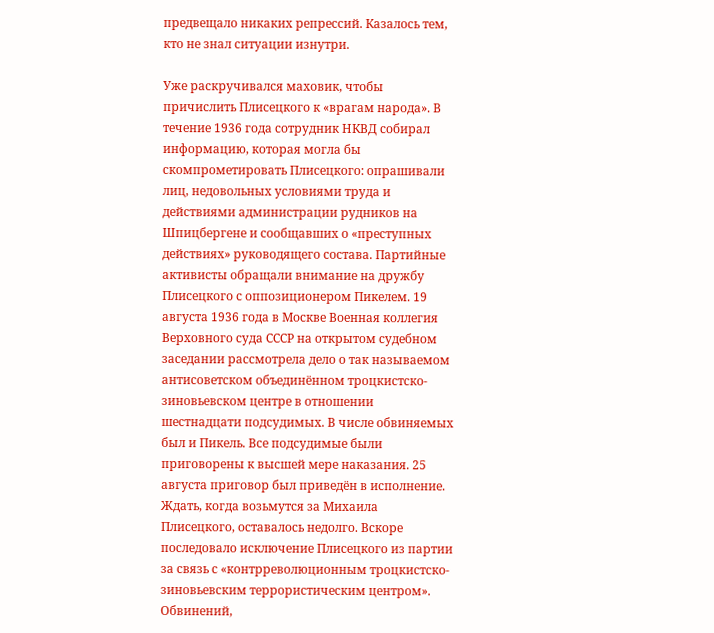предвещало никаких репрессий. Казалось тем, кто не знал ситуации изнутри.

Уже раскручивался маховик, чтобы причислить Плисецкого к «врагам народа». В течение 1936 года сотрудник НКВД собирал информацию, которая могла бы скомпрометировать Плисецкого: опрашивали лиц, недовольных условиями труда и действиями администрации рудников на Шпицбергене и сообщавших о «преступных действиях» руководящего состава. Партийные активисты обращали внимание на дружбу Плисецкого с оппозиционером Пикелем. 19 августа 1936 года в Москве Военная коллегия Верховного суда СССР на открытом судебном заседании рассмотрела дело о так называемом антисоветском объединённом троцкистско-зиновьевском центре в отношении шестнадцати подсудимых. В числе обвиняемых был и Пикель. Все подсудимые были приговорены к высшей мере наказания. 25 августа приговор был приведён в исполнение. Ждать, когда возьмутся за Михаила Плисецкого, оставалось недолго. Вскоре последовало исключение Плисецкого из партии за связь с «контрреволюционным троцкистско-зиновьевским террористическим центром». Обвинений,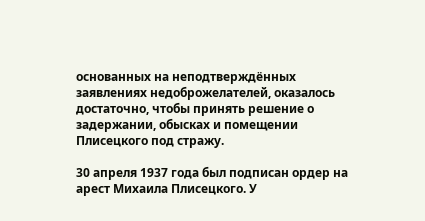основанных на неподтверждённых заявлениях недоброжелателей, оказалось достаточно, чтобы принять решение о задержании, обысках и помещении Плисецкого под стражу.

30 апреля 1937 года был подписан ордер на арест Михаила Плисецкого. У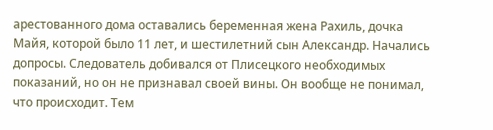арестованного дома оставались беременная жена Рахиль, дочка Майя, которой было 11 лет, и шестилетний сын Александр. Начались допросы. Следователь добивался от Плисецкого необходимых показаний, но он не признавал своей вины. Он вообще не понимал, что происходит. Тем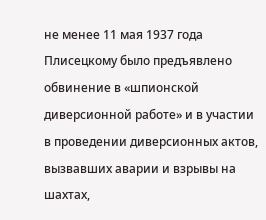не менее 11 мая 1937 года Плисецкому было предъявлено обвинение в «шпионской диверсионной работе» и в участии в проведении диверсионных актов, вызвавших аварии и взрывы на шахтах,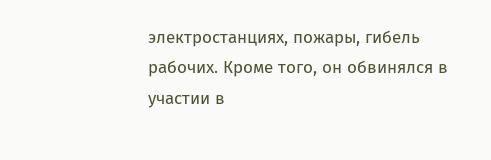электростанциях, пожары, гибель рабочих. Кроме того, он обвинялся в участии в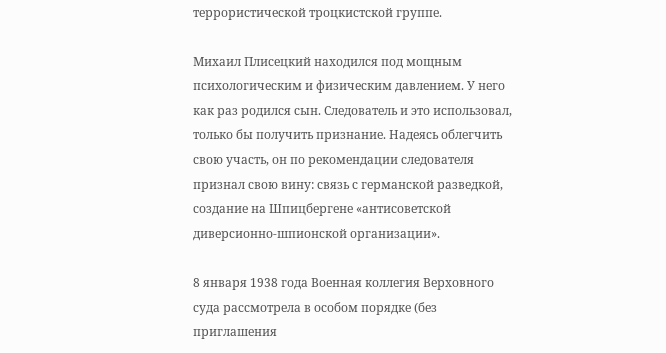террористической троцкистской группе.

Михаил Плисецкий находился под мощным психологическим и физическим давлением. У него как раз родился сын. Следователь и это использовал, только бы получить признание. Надеясь облегчить свою участь, он по рекомендации следователя признал свою вину: связь с германской разведкой, создание на Шпицбергене «антисоветской диверсионно-шпионской организации».

8 января 1938 года Военная коллегия Верховного суда рассмотрела в особом порядке (без приглашения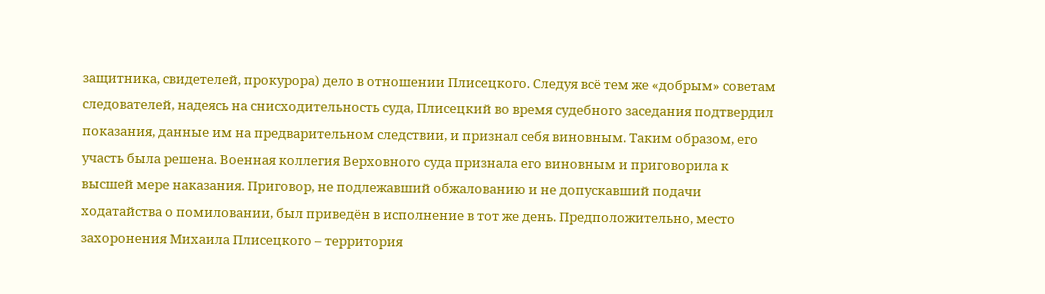защитника, свидетелей, прокурора) дело в отношении Плисецкого. Следуя всё тем же «добрым» советам следователей, надеясь на снисходительность суда, Плисецкий во время судебного заседания подтвердил показания, данные им на предварительном следствии, и признал себя виновным. Таким образом, его участь была решена. Военная коллегия Верховного суда признала его виновным и приговорила к высшей мере наказания. Приговор, не подлежавший обжалованию и не допускавший подачи ходатайства о помиловании, был приведён в исполнение в тот же день. Предположительно, место захоронения Михаила Плисецкого – территория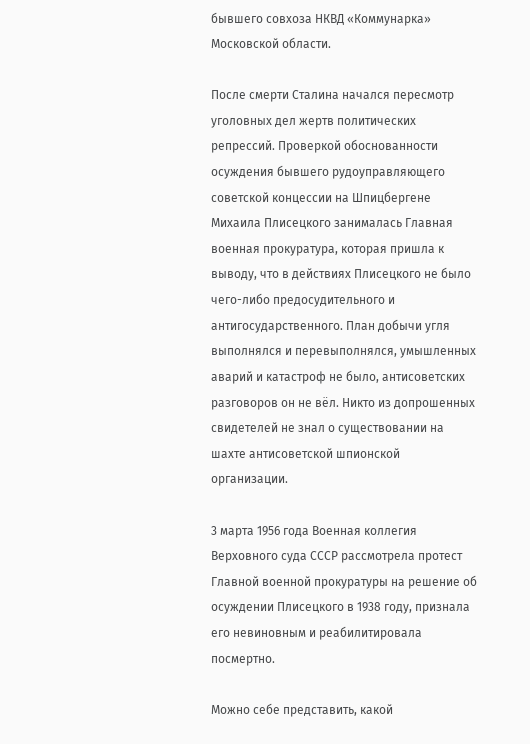бывшего совхоза НКВД «Коммунарка» Московской области.

После смерти Сталина начался пересмотр уголовных дел жертв политических репрессий. Проверкой обоснованности осуждения бывшего рудоуправляющего советской концессии на Шпицбергене Михаила Плисецкого занималась Главная военная прокуратура, которая пришла к выводу, что в действиях Плисецкого не было чего-либо предосудительного и антигосударственного. План добычи угля выполнялся и перевыполнялся, умышленных аварий и катастроф не было, антисоветских разговоров он не вёл. Никто из допрошенных свидетелей не знал о существовании на шахте антисоветской шпионской организации.

3 марта 1956 года Военная коллегия Верховного суда СССР рассмотрела протест Главной военной прокуратуры на решение об осуждении Плисецкого в 1938 году, признала его невиновным и реабилитировала посмертно.

Можно себе представить, какой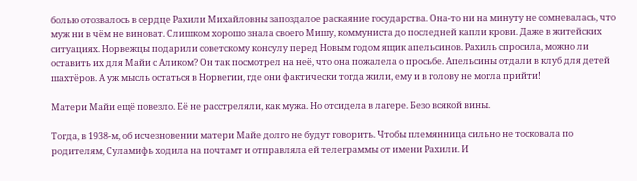болью отозвалось в сердце Рахили Михайловны запоздалое раскаяние государства. Она-то ни на минуту не сомневалась, что муж ни в чём не виноват. Слишком хорошо знала своего Мишу, коммуниста до последней капли крови. Даже в житейских ситуациях. Норвежцы подарили советскому консулу перед Новым годом ящик апельсинов. Рахиль спросила, можно ли оставить их для Майи с Аликом? Он так посмотрел на неё, что она пожалела о просьбе. Апельсины отдали в клуб для детей шахтёров. А уж мысль остаться в Норвегии, где они фактически тогда жили, ему и в голову не могла прийти!

Матери Майи ещё повезло. Её не расстреляли, как мужа. Но отсидела в лагере. Безо всякой вины.

Тогда, в 1938-м, об исчезновении матери Майе долго не будут говорить. Чтобы племянница сильно не тосковала по родителям, Суламифь ходила на почтамт и отправляла ей телеграммы от имени Рахили. И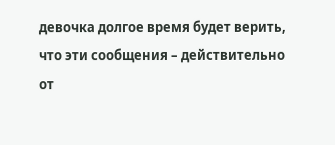девочка долгое время будет верить, что эти сообщения – действительно от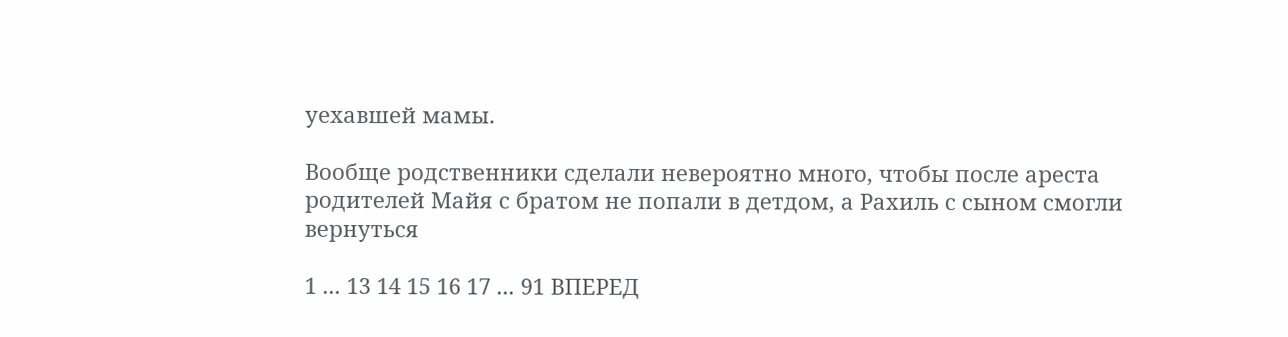уехавшей мамы.

Вообще родственники сделали невероятно много, чтобы после ареста родителей Майя с братом не попали в детдом, а Рахиль с сыном смогли вернуться

1 ... 13 14 15 16 17 ... 91 ВПЕРЕД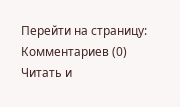Перейти на страницу:
Комментариев (0)
Читать и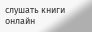слушать книги онлайн